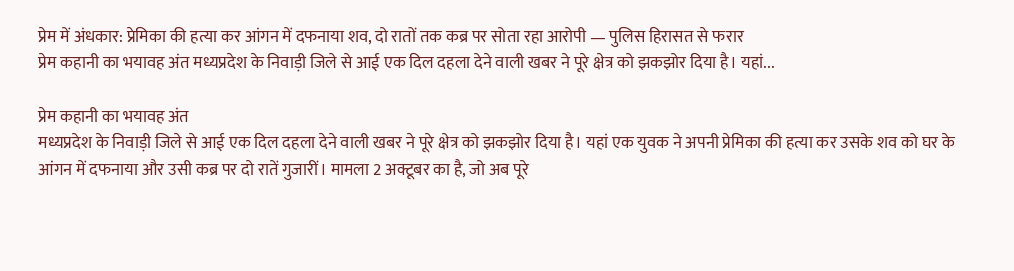प्रेम में अंधकार: प्रेमिका की हत्या कर आंगन में दफनाया शव, दो रातों तक कब्र पर सोता रहा आरोपी — पुलिस हिरासत से फरार
प्रेम कहानी का भयावह अंत मध्यप्रदेश के निवाड़ी जिले से आई एक दिल दहला देने वाली खबर ने पूरे क्षेत्र को झकझोर दिया है। यहां...

प्रेम कहानी का भयावह अंत
मध्यप्रदेश के निवाड़ी जिले से आई एक दिल दहला देने वाली खबर ने पूरे क्षेत्र को झकझोर दिया है। यहां एक युवक ने अपनी प्रेमिका की हत्या कर उसके शव को घर के आंगन में दफनाया और उसी कब्र पर दो रातें गुजारीं। मामला 2 अक्टूबर का है, जो अब पूरे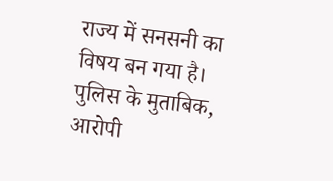राज्य में सनसनी का विषय बन गया है।
पुलिस के मुताबिक, आरोपी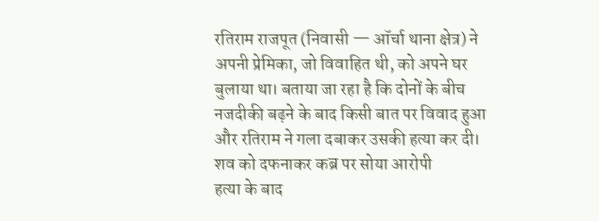रतिराम राजपूत (निवासी — ऑर्चा थाना क्षेत्र) ने अपनी प्रेमिका, जो विवाहित थी, को अपने घर बुलाया था। बताया जा रहा है कि दोनों के बीच नजदीकी बढ़ने के बाद किसी बात पर विवाद हुआ और रतिराम ने गला दबाकर उसकी हत्या कर दी।
शव को दफनाकर कब्र पर सोया आरोपी
हत्या के बाद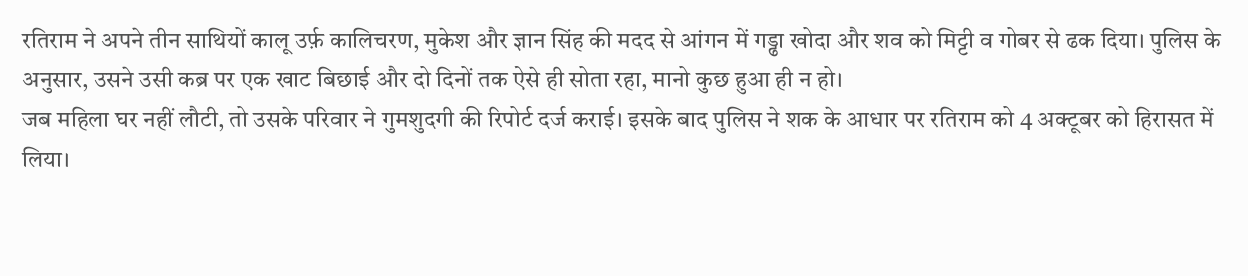रतिराम ने अपने तीन साथियों कालू उर्फ़ कालिचरण, मुकेश और ज्ञान सिंह की मदद से आंगन में गड्ढा खोदा और शव को मिट्टी व गोबर से ढक दिया। पुलिस के अनुसार, उसने उसी कब्र पर एक खाट बिछाई और दो दिनों तक ऐसे ही सोता रहा, मानो कुछ हुआ ही न हो।
जब महिला घर नहीं लौटी, तो उसके परिवार ने गुमशुदगी की रिपोर्ट दर्ज कराई। इसके बाद पुलिस ने शक के आधार पर रतिराम को 4 अक्टूबर को हिरासत में लिया।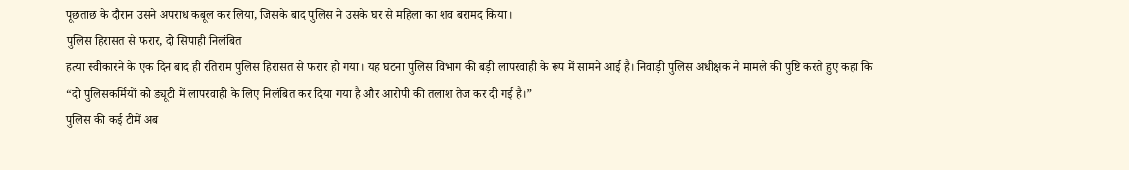पूछताछ के दौरान उसने अपराध कबूल कर लिया, जिसके बाद पुलिस ने उसके घर से महिला का शव बरामद किया।
पुलिस हिरासत से फरार, दो सिपाही निलंबित
हत्या स्वीकारने के एक दिन बाद ही रतिराम पुलिस हिरासत से फरार हो गया। यह घटना पुलिस विभाग की बड़ी लापरवाही के रूप में सामने आई है। निवाड़ी पुलिस अधीक्षक ने मामले की पुष्टि करते हुए कहा कि “दो पुलिसकर्मियों को ड्यूटी में लापरवाही के लिए निलंबित कर दिया गया है और आरोपी की तलाश तेज कर दी गई है।”
पुलिस की कई टीमें अब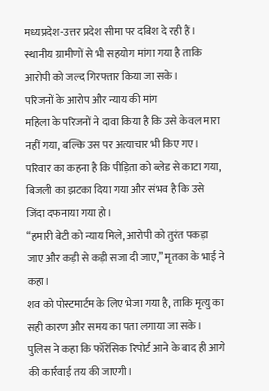मध्यप्रदेश-उत्तर प्रदेश सीमा पर दबिश दे रही हैं। स्थानीय ग्रामीणों से भी सहयोग मांगा गया है ताकि आरोपी को जल्द गिरफ्तार किया जा सके।
परिजनों के आरोप और न्याय की मांग
महिला के परिजनों ने दावा किया है कि उसे केवल मारा नहीं गया, बल्कि उस पर अत्याचार भी किए गए। परिवार का कहना है कि पीड़िता को ब्लेड से काटा गया, बिजली का झटका दिया गया और संभव है कि उसे जिंदा दफनाया गया हो।
“हमारी बेटी को न्याय मिले, आरोपी को तुरंत पकड़ा जाए और कड़ी से कड़ी सजा दी जाए,” मृतका के भाई ने कहा।
शव को पोस्टमार्टम के लिए भेजा गया है, ताकि मृत्यु का सही कारण और समय का पता लगाया जा सके। पुलिस ने कहा कि फॉरेंसिक रिपोर्ट आने के बाद ही आगे की कार्रवाई तय की जाएगी।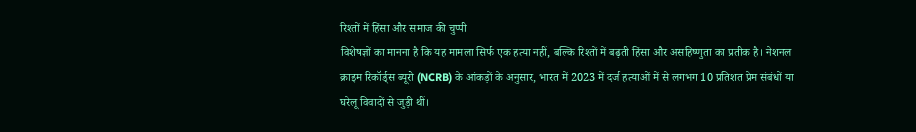रिश्तों में हिंसा और समाज की चुप्पी
विशेषज्ञों का मानना है कि यह मामला सिर्फ एक हत्या नहीं, बल्कि रिश्तों में बढ़ती हिंसा और असहिष्णुता का प्रतीक है। नेशनल क्राइम रिकॉर्ड्स ब्यूरो (NCRB) के आंकड़ों के अनुसार, भारत में 2023 में दर्ज हत्याओं में से लगभग 10 प्रतिशत प्रेम संबंधों या घरेलू विवादों से जुड़ी थीं।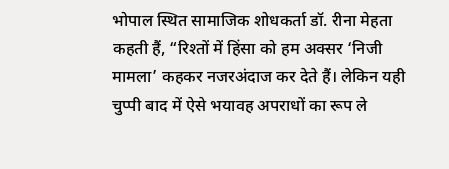भोपाल स्थित सामाजिक शोधकर्ता डॉ. रीना मेहता कहती हैं, “रिश्तों में हिंसा को हम अक्सर ‘निजी मामला’ कहकर नजरअंदाज कर देते हैं। लेकिन यही चुप्पी बाद में ऐसे भयावह अपराधों का रूप ले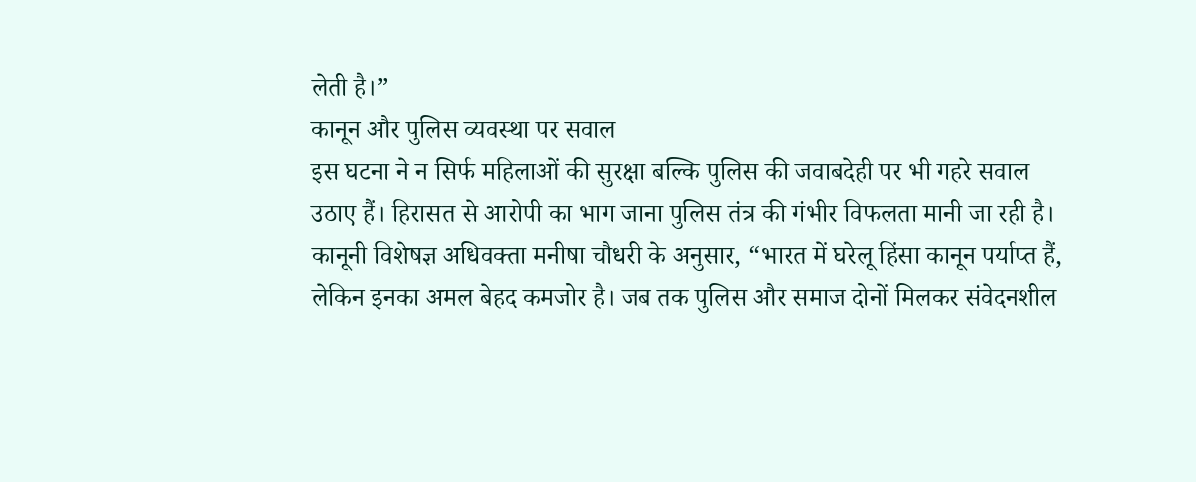लेती है।”
कानून और पुलिस व्यवस्था पर सवाल
इस घटना ने न सिर्फ महिलाओं की सुरक्षा बल्कि पुलिस की जवाबदेही पर भी गहरे सवाल उठाए हैं। हिरासत से आरोपी का भाग जाना पुलिस तंत्र की गंभीर विफलता मानी जा रही है।
कानूनी विशेषज्ञ अधिवक्ता मनीषा चौधरी के अनुसार, “भारत में घरेलू हिंसा कानून पर्याप्त हैं, लेकिन इनका अमल बेहद कमजोर है। जब तक पुलिस और समाज दोनों मिलकर संवेदनशील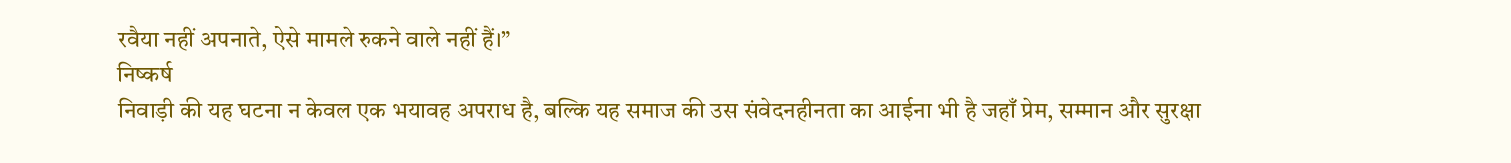रवैया नहीं अपनाते, ऐसे मामले रुकने वाले नहीं हैं।”
निष्कर्ष
निवाड़ी की यह घटना न केवल एक भयावह अपराध है, बल्कि यह समाज की उस संवेदनहीनता का आईना भी है जहाँ प्रेम, सम्मान और सुरक्षा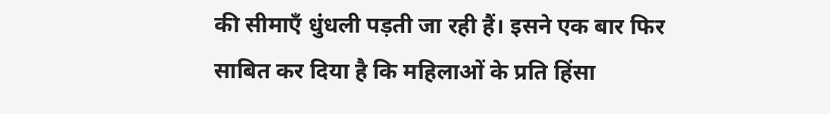की सीमाएँ धुंधली पड़ती जा रही हैं। इसने एक बार फिर साबित कर दिया है कि महिलाओं के प्रति हिंसा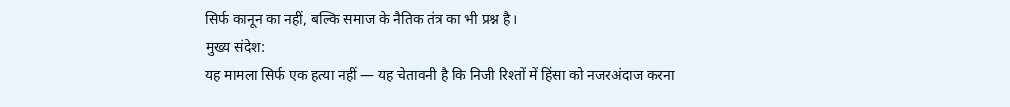सिर्फ कानून का नहीं, बल्कि समाज के नैतिक तंत्र का भी प्रश्न है।
मुख्य संदेश:
यह मामला सिर्फ एक हत्या नहीं — यह चेतावनी है कि निजी रिश्तों में हिंसा को नजरअंदाज करना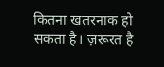कितना खतरनाक हो सकता है। ज़रूरत है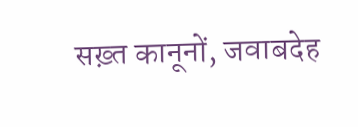सख़्त कानूनों, जवाबदेह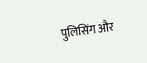पुलिसिंग और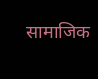सामाजिक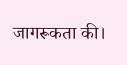जागरूकता की।